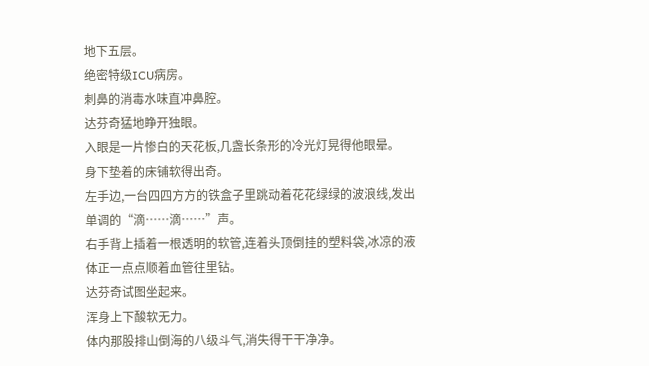地下五层。
绝密特级ICU病房。
刺鼻的消毒水味直冲鼻腔。
达芬奇猛地睁开独眼。
入眼是一片惨白的天花板,几盏长条形的冷光灯晃得他眼晕。
身下垫着的床铺软得出奇。
左手边,一台四四方方的铁盒子里跳动着花花绿绿的波浪线,发出单调的“滴……滴……”声。
右手背上插着一根透明的软管,连着头顶倒挂的塑料袋,冰凉的液体正一点点顺着血管往里钻。
达芬奇试图坐起来。
浑身上下酸软无力。
体内那股排山倒海的八级斗气,消失得干干净净。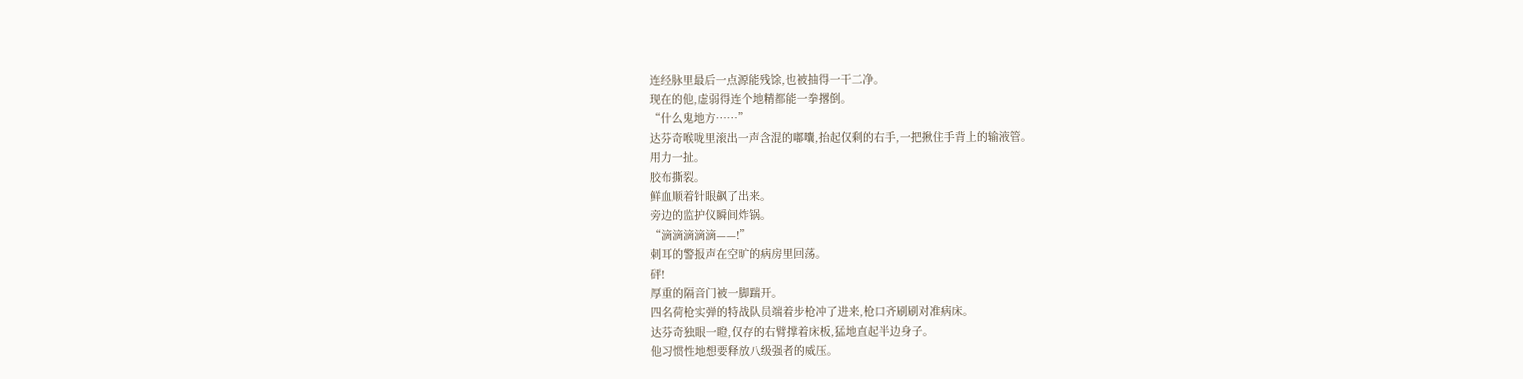连经脉里最后一点源能残馀,也被抽得一干二净。
现在的他,虚弱得连个地精都能一拳撂倒。
“什么鬼地方……”
达芬奇喉咙里滚出一声含混的嘟囔,抬起仅剩的右手,一把揪住手背上的输液管。
用力一扯。
胶布撕裂。
鲜血顺着针眼飙了出来。
旁边的监护仪瞬间炸锅。
“滴滴滴滴滴——!”
刺耳的警报声在空旷的病房里回荡。
砰!
厚重的隔音门被一脚踹开。
四名荷枪实弹的特战队员端着步枪冲了进来,枪口齐刷刷对准病床。
达芬奇独眼一瞪,仅存的右臂撑着床板,猛地直起半边身子。
他习惯性地想要释放八级强者的威压。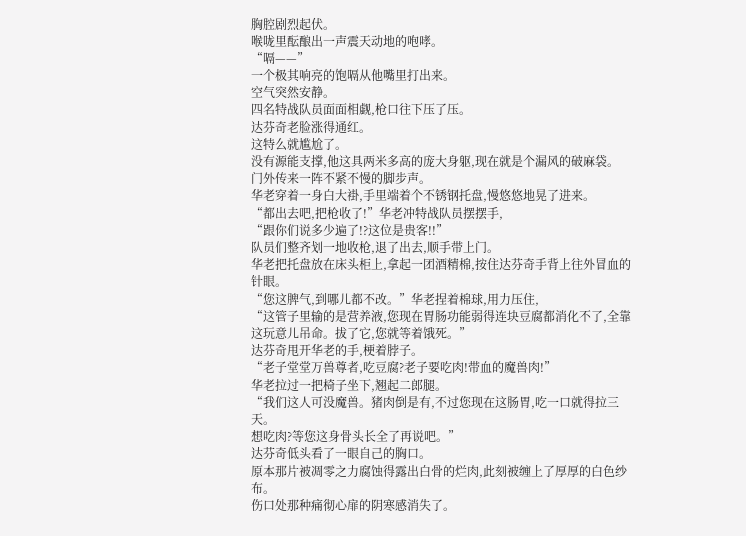胸腔剧烈起伏。
喉咙里酝酿出一声震天动地的咆哮。
“嗝——”
一个极其响亮的饱嗝从他嘴里打出来。
空气突然安静。
四名特战队员面面相觑,枪口往下压了压。
达芬奇老脸涨得通红。
这特么就尴尬了。
没有源能支撑,他这具两米多高的庞大身躯,现在就是个漏风的破麻袋。
门外传来一阵不紧不慢的脚步声。
华老穿着一身白大褂,手里端着个不锈钢托盘,慢悠悠地晃了进来。
“都出去吧,把枪收了!”华老冲特战队员摆摆手,
“跟你们说多少遍了!?这位是贵客!!”
队员们整齐划一地收枪,退了出去,顺手带上门。
华老把托盘放在床头柜上,拿起一团酒精棉,按住达芬奇手背上往外冒血的针眼。
“您这脾气,到哪儿都不改。”华老捏着棉球,用力压住,
“这管子里输的是营养液,您现在胃肠功能弱得连块豆腐都消化不了,全靠这玩意儿吊命。拔了它,您就等着饿死。”
达芬奇甩开华老的手,梗着脖子。
“老子堂堂万兽尊者,吃豆腐?老子要吃肉!带血的魔兽肉!”
华老拉过一把椅子坐下,翘起二郎腿。
“我们这人可没魔兽。猪肉倒是有,不过您现在这肠胃,吃一口就得拉三天。
想吃肉?等您这身骨头长全了再说吧。”
达芬奇低头看了一眼自己的胸口。
原本那片被凋零之力腐蚀得露出白骨的烂肉,此刻被缠上了厚厚的白色纱布。
伤口处那种痛彻心扉的阴寒感消失了。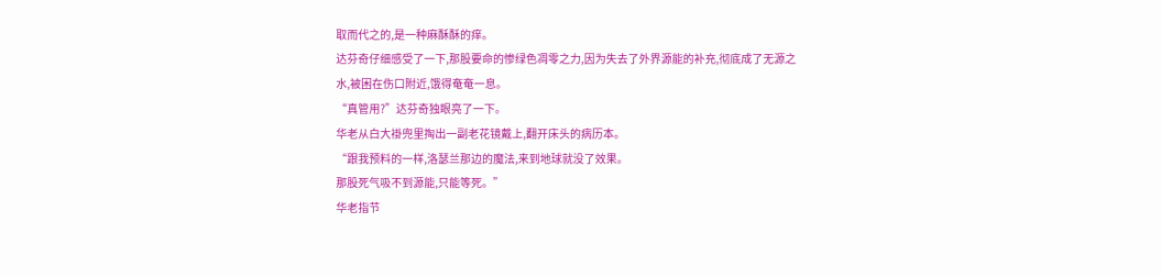取而代之的,是一种麻酥酥的痒。
达芬奇仔细感受了一下,那股要命的惨绿色凋零之力,因为失去了外界源能的补充,彻底成了无源之水,被困在伤口附近,饿得奄奄一息。
“真管用?”达芬奇独眼亮了一下。
华老从白大褂兜里掏出一副老花镜戴上,翻开床头的病历本。
“跟我预料的一样,洛瑟兰那边的魔法,来到地球就没了效果。
那股死气吸不到源能,只能等死。”
华老指节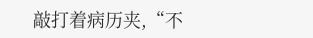敲打着病历夹,“不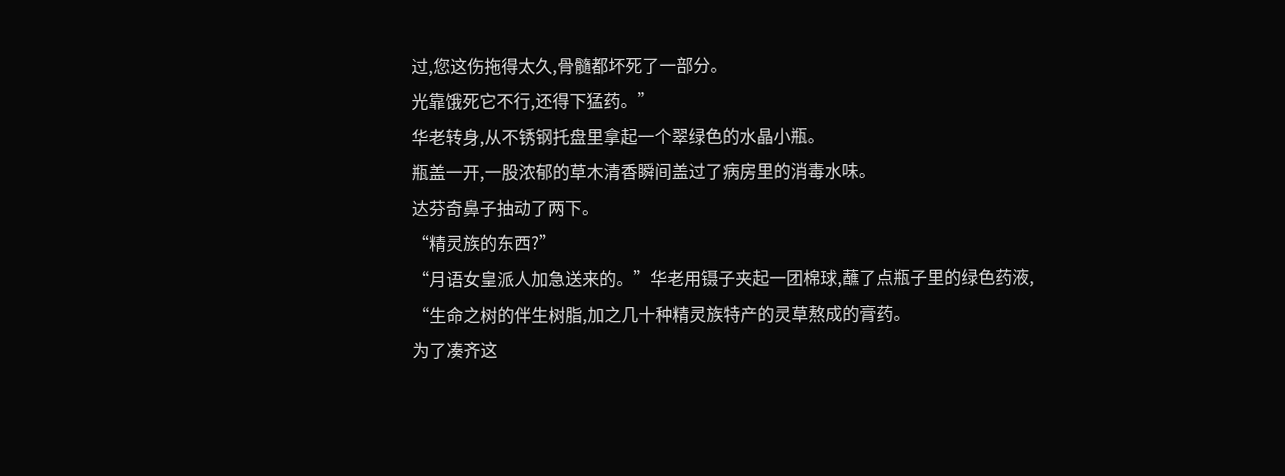过,您这伤拖得太久,骨髓都坏死了一部分。
光靠饿死它不行,还得下猛药。”
华老转身,从不锈钢托盘里拿起一个翠绿色的水晶小瓶。
瓶盖一开,一股浓郁的草木清香瞬间盖过了病房里的消毒水味。
达芬奇鼻子抽动了两下。
“精灵族的东西?”
“月语女皇派人加急送来的。”华老用镊子夹起一团棉球,蘸了点瓶子里的绿色药液,
“生命之树的伴生树脂,加之几十种精灵族特产的灵草熬成的膏药。
为了凑齐这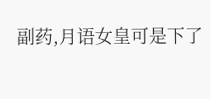副药,月语女皇可是下了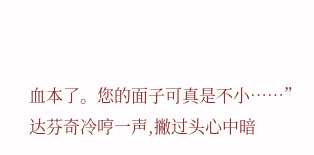血本了。您的面子可真是不小……”
达芬奇冷哼一声,撇过头心中暗